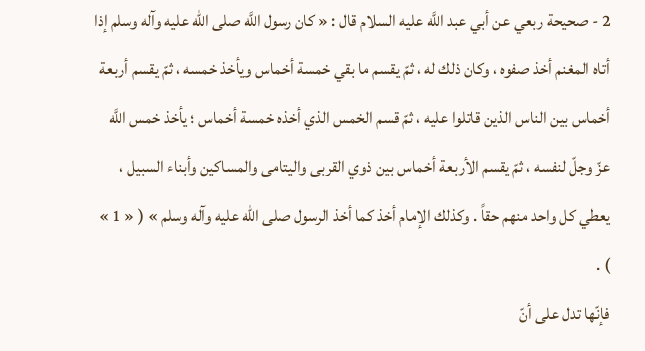2 - صحيحة ربعي عن أبي عبد اللَّه عليه السلام قال : « كان رسول اللَّه صلى الله عليه وآله وسلم إذا أتاه المغنم أخذ صفوه ، وكان ذلك له ، ثمّ يقسم ما بقي خمسة أخماس ويأخذ خمسه ، ثمّ يقسم أربعة أخماس بين الناس الذين قاتلوا عليه ، ثمّ قسم الخمس الذي أخذه خمسة أخماس ؛ يأخذ خمس اللَّه عزّ وجلّ لنفسه ، ثمّ يقسم الأربعة أخماس بين ذوي القربى واليتامى والمساكين وأبناء السبيل ، يعطي كل واحد منهم حقاً . وكذلك الإمام أخذ كما أخذ الرسول صلى الله عليه وآله وسلم » ( « 1 » ) .
فإنّها تدل على أنّ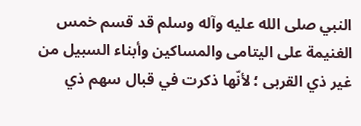النبي صلى الله عليه وآله وسلم قد قسم خمس الغنيمة على اليتامى والمساكين وأبناء السبيل من غير ذي القربى ؛ لأنّها ذكرت في قبال سهم ذي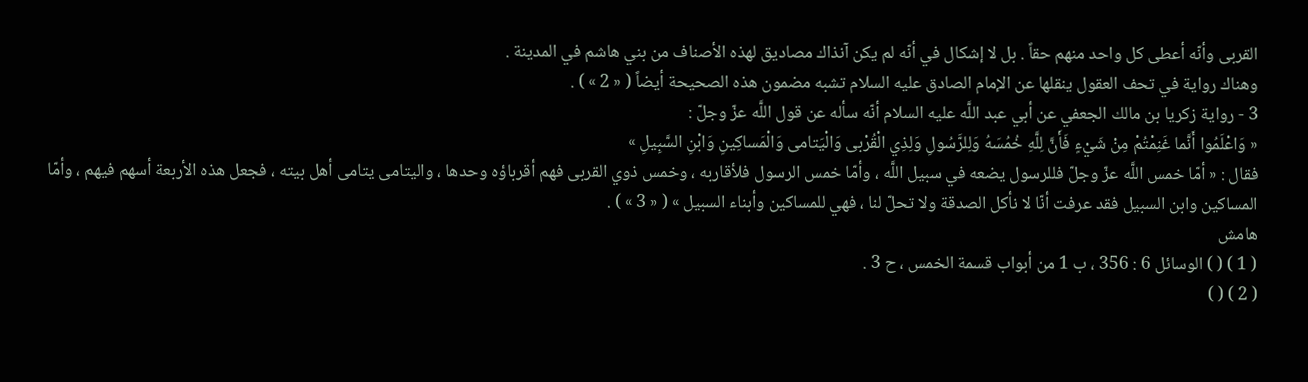القربى وأنّه أعطى كل واحد منهم حقاً . بل لا إشكال في أنّه لم يكن آنذاك مصاديق لهذه الأصناف من بني هاشم في المدينة .
وهناك رواية في تحف العقول ينقلها عن الإمام الصادق عليه السلام تشبه مضمون هذه الصحيحة أيضاً ( « 2 » ) .
3 - رواية زكريا بن مالك الجعفي عن أبي عبد اللَّه عليه السلام أنّه سأله عن قول اللَّه عزّ وجلّ :
« وَاعْلَمُوا أَنَّما غَنِمْتُمْ مِنْ شَيْءٍ فَأَنَّ لِلَّهِ خُمُسَهُ وَلِلرَّسُولِ وَلِذِي الْقُرْبى وَالْيَتامى وَالْمَساكِينِ وَابْنِ السَّبِيلِ »
فقال : « أمّا خمس اللَّه عزّ وجلّ فللرسول يضعه في سبيل اللَّه ، وأمّا خمس الرسول فلأقاربه ، وخمس ذوي القربى فهم أقرباؤه وحدها ، واليتامى يتامى أهل بيته ، فجعل هذه الأربعة أسهم فيهم ، وأمّا المساكين وابن السبيل فقد عرفت أنّا لا نأكل الصدقة ولا تحلّ لنا ، فهي للمساكين وأبناء السبيل » ( « 3 » ) .
هامش
( 1 ) ( ) الوسائل 6 : 356 ، ب 1 من أبواب قسمة الخمس ، ح 3 .
( 2 ) ( )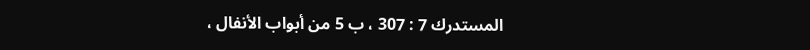المستدرك 7 : 307 ، ب 5 من أبواب الأنفال ،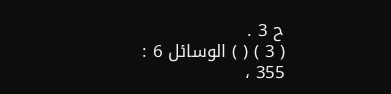ح 3 .
( 3 ) ( ) الوسائل 6 : 355 ،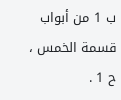ب 1 من أبواب قسمة الخمس ، ح 1 .